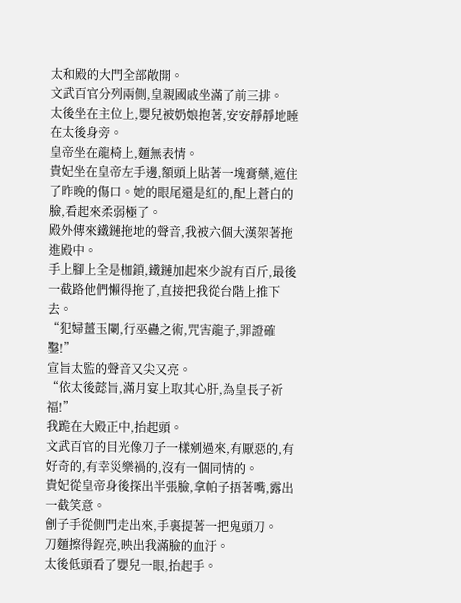太和殿的大門全部敞開。
文武百官分列兩側,皇親國戚坐滿了前三排。
太後坐在主位上,嬰兒被奶娘抱著,安安靜靜地睡在太後身旁。
皇帝坐在龍椅上,麵無表情。
貴妃坐在皇帝左手邊,額頭上貼著一塊膏藥,遮住了昨晚的傷口。她的眼尾還是紅的,配上蒼白的臉,看起來柔弱極了。
殿外傳來鐵鏈拖地的聲音,我被六個大漢架著拖進殿中。
手上腳上全是枷鎖,鐵鏈加起來少說有百斤,最後一截路他們懶得拖了,直接把我從台階上推下去。
“犯婦薑玉闌,行巫蠱之術,咒害龍子,罪證確鑿!”
宣旨太監的聲音又尖又亮。
“依太後懿旨,滿月宴上取其心肝,為皇長子祈福!”
我跪在大殿正中,抬起頭。
文武百官的目光像刀子一樣剜過來,有厭惡的,有好奇的,有幸災樂禍的,沒有一個同情的。
貴妃從皇帝身後探出半張臉,拿帕子捂著嘴,露出一截笑意。
劊子手從側門走出來,手裏提著一把鬼頭刀。
刀麵擦得鋥亮,映出我滿臉的血汙。
太後低頭看了嬰兒一眼,抬起手。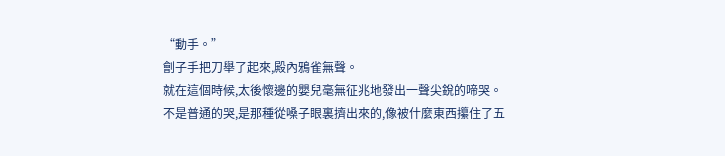“動手。”
劊子手把刀舉了起來,殿內鴉雀無聲。
就在這個時候,太後懷邊的嬰兒毫無征兆地發出一聲尖銳的啼哭。
不是普通的哭,是那種從嗓子眼裏擠出來的,像被什麼東西攥住了五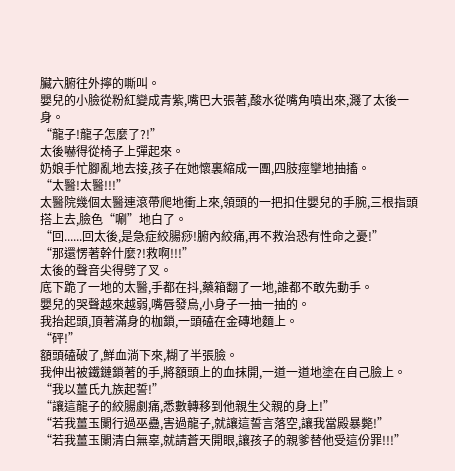臟六腑往外擰的嘶叫。
嬰兒的小臉從粉紅變成青紫,嘴巴大張著,酸水從嘴角噴出來,濺了太後一身。
“龍子!龍子怎麼了?!”
太後嚇得從椅子上彈起來。
奶娘手忙腳亂地去接,孩子在她懷裏縮成一團,四肢痙攣地抽搐。
“太醫!太醫!!!”
太醫院幾個太醫連滾帶爬地衝上來,領頭的一把扣住嬰兒的手腕,三根指頭搭上去,臉色“唰”地白了。
“回......回太後,是急症絞腸痧!腑內絞痛,再不救治恐有性命之憂!”
“那還愣著幹什麼?!救啊!!!”
太後的聲音尖得劈了叉。
底下跪了一地的太醫,手都在抖,藥箱翻了一地,誰都不敢先動手。
嬰兒的哭聲越來越弱,嘴唇發烏,小身子一抽一抽的。
我抬起頭,頂著滿身的枷鎖,一頭磕在金磚地麵上。
“砰!”
額頭磕破了,鮮血淌下來,糊了半張臉。
我伸出被鐵鏈鎖著的手,將額頭上的血抹開,一道一道地塗在自己臉上。
“我以薑氏九族起誓!”
“讓這龍子的絞腸劇痛,悉數轉移到他親生父親的身上!”
“若我薑玉闌行過巫蠱,害過龍子,就讓這誓言落空,讓我當殿暴斃!”
“若我薑玉闌清白無辜,就請蒼天開眼,讓孩子的親爹替他受這份罪!!!”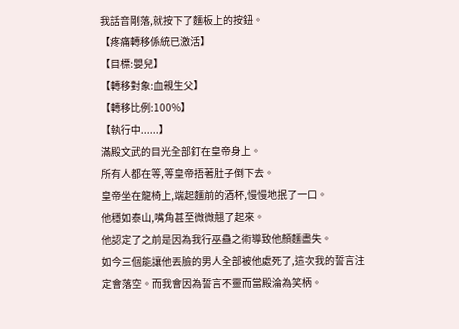我話音剛落,就按下了麵板上的按鈕。
【疼痛轉移係統已激活】
【目標:嬰兒】
【轉移對象:血親生父】
【轉移比例:100%】
【執行中......】
滿殿文武的目光全部釘在皇帝身上。
所有人都在等,等皇帝捂著肚子倒下去。
皇帝坐在龍椅上,端起麵前的酒杯,慢慢地抿了一口。
他穩如泰山,嘴角甚至微微翹了起來。
他認定了之前是因為我行巫蠱之術導致他顏麵盡失。
如今三個能讓他丟臉的男人全部被他處死了,這次我的誓言注定會落空。而我會因為誓言不靈而當殿淪為笑柄。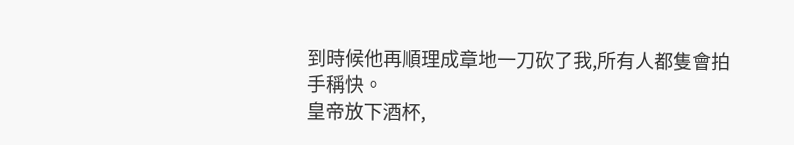到時候他再順理成章地一刀砍了我,所有人都隻會拍手稱快。
皇帝放下酒杯,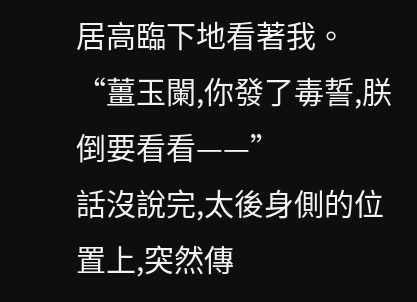居高臨下地看著我。
“薑玉闌,你發了毒誓,朕倒要看看——”
話沒說完,太後身側的位置上,突然傳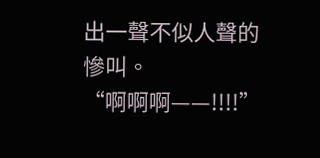出一聲不似人聲的慘叫。
“啊啊啊——!!!!”